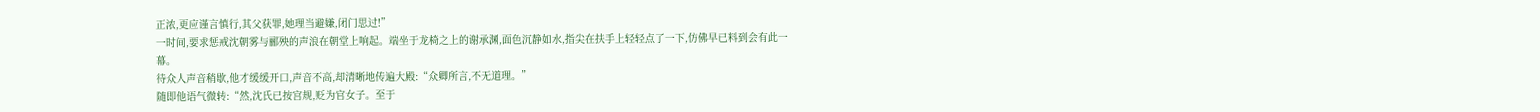正浓,更应谨言慎行,其父获罪,她理当避嫌,闭门思过!”
一时间,要求惩戒沈朝雾与郦殃的声浪在朝堂上响起。端坐于龙椅之上的谢承渊,面色沉静如水,指尖在扶手上轻轻点了一下,仿佛早已料到会有此一幕。
待众人声音稍歇,他才缓缓开口,声音不高,却清晰地传遍大殿:“众卿所言,不无道理。”
随即他语气微转:“然,沈氏已按宫规,贬为官女子。至于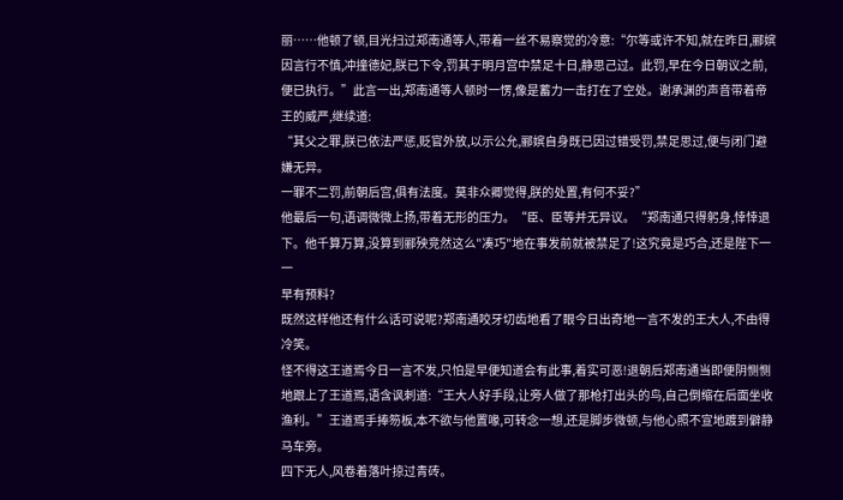丽……他顿了顿,目光扫过郑南通等人,带着一丝不易察觉的冷意:“尔等或许不知,就在昨日,郦嫔因言行不慎,冲撞德妃,朕已下令,罚其于明月宫中禁足十日,静思己过。此罚,早在今日朝议之前,便已执行。”此言一出,郑南通等人顿时一愣,像是蓄力一击打在了空处。谢承渊的声音带着帝王的威严,继续道:
“其父之罪,朕已依法严惩,贬官外放,以示公允,郦嫔自身既已因过错受罚,禁足思过,便与闭门避嫌无异。
一罪不二罚,前朝后宫,俱有法度。莫非众卿觉得,朕的处置,有何不妥?”
他最后一句,语调微微上扬,带着无形的压力。“臣、臣等并无异议。“郑南通只得躬身,悻悻退下。他千算万算,没算到郦殃竞然这么"凑巧"地在事发前就被禁足了!这究竟是巧合,还是陛下一一
早有预料?
既然这样他还有什么话可说呢?郑南通咬牙切齿地看了眼今日出奇地一言不发的王大人,不由得冷笑。
怪不得这王道焉今日一言不发,只怕是早便知道会有此事,着实可恶!退朝后郑南通当即便阴恻恻地跟上了王道焉,语含讽刺道:“王大人好手段,让旁人做了那枪打出头的鸟,自己倒缩在后面坐收渔利。”王道焉手捧笏板,本不欲与他置喙,可转念一想,还是脚步微顿,与他心照不宣地踱到僻静马车旁。
四下无人,风卷着落叶掠过青砖。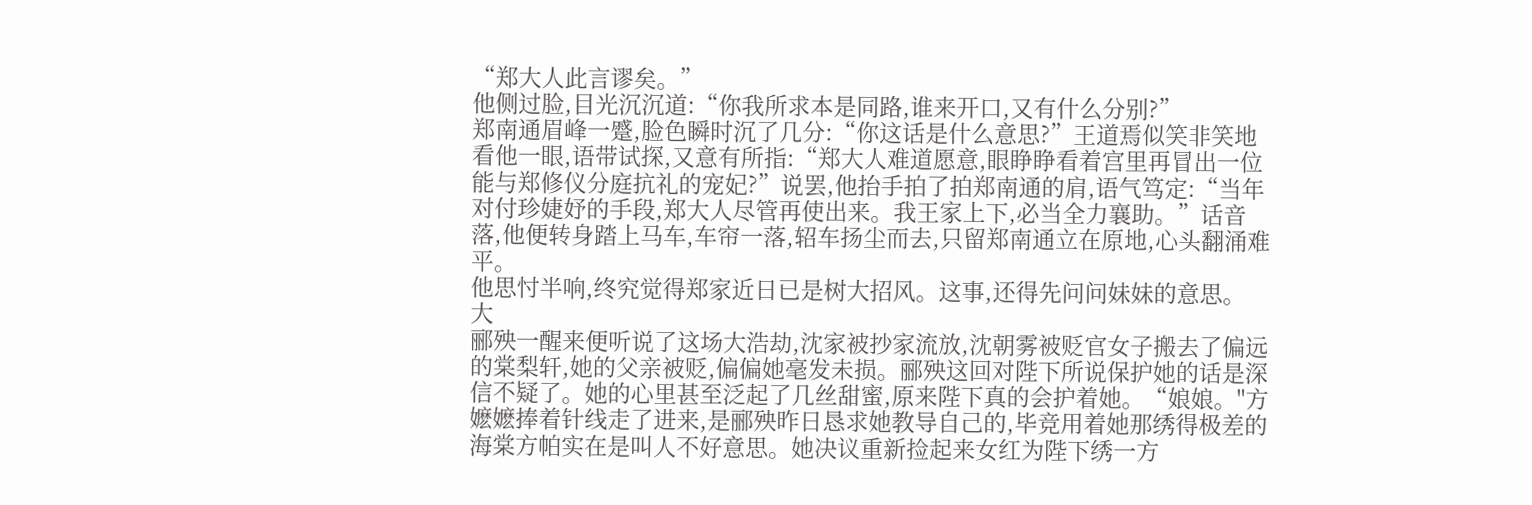“郑大人此言谬矣。”
他侧过脸,目光沉沉道:“你我所求本是同路,谁来开口,又有什么分别?”
郑南通眉峰一蹙,脸色瞬时沉了几分:“你这话是什么意思?”王道焉似笑非笑地看他一眼,语带试探,又意有所指:“郑大人难道愿意,眼睁睁看着宫里再冒出一位能与郑修仪分庭抗礼的宠妃?”说罢,他抬手拍了拍郑南通的肩,语气笃定:“当年对付珍婕妤的手段,郑大人尽管再使出来。我王家上下,必当全力襄助。”话音落,他便转身踏上马车,车帘一落,轺车扬尘而去,只留郑南通立在原地,心头翻涌难平。
他思忖半响,终究觉得郑家近日已是树大招风。这事,还得先问问妹妹的意思。
大
郦殃一醒来便听说了这场大浩劫,沈家被抄家流放,沈朝雾被贬官女子搬去了偏远的棠梨轩,她的父亲被贬,偏偏她毫发未损。郦殃这回对陛下所说保护她的话是深信不疑了。她的心里甚至泛起了几丝甜蜜,原来陛下真的会护着她。“娘娘。"方嬷嬷捧着针线走了进来,是郦殃昨日恳求她教导自己的,毕竞用着她那绣得极差的海棠方帕实在是叫人不好意思。她决议重新捡起来女红为陛下绣一方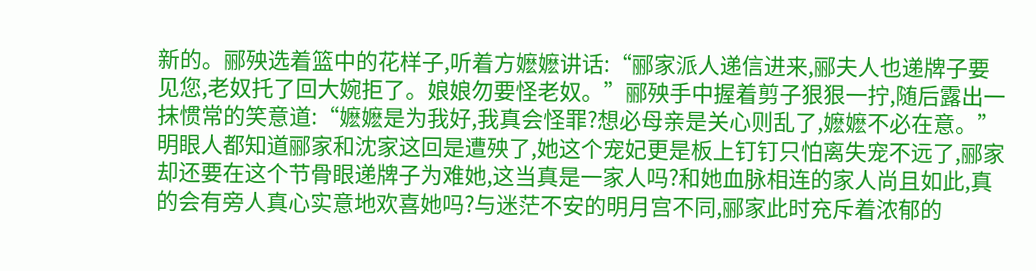新的。郦殃选着篮中的花样子,听着方嬷嬷讲话:“郦家派人递信进来,郦夫人也递牌子要见您,老奴托了回大婉拒了。娘娘勿要怪老奴。”郦殃手中握着剪子狠狠一拧,随后露出一抹惯常的笑意道:“嬷嬷是为我好,我真会怪罪?想必母亲是关心则乱了,嬷嬷不必在意。”明眼人都知道郦家和沈家这回是遭殃了,她这个宠妃更是板上钉钉只怕离失宠不远了,郦家却还要在这个节骨眼递牌子为难她,这当真是一家人吗?和她血脉相连的家人尚且如此,真的会有旁人真心实意地欢喜她吗?与迷茫不安的明月宫不同,郦家此时充斥着浓郁的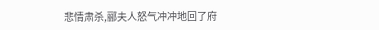悲情肃杀,郦夫人怒气冲冲地回了府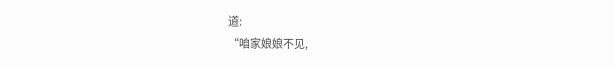道:
“咱家娘娘不见,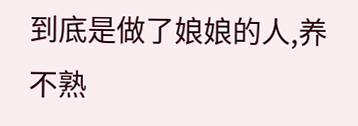到底是做了娘娘的人,养不熟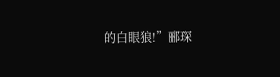的白眼狼!”郦琛